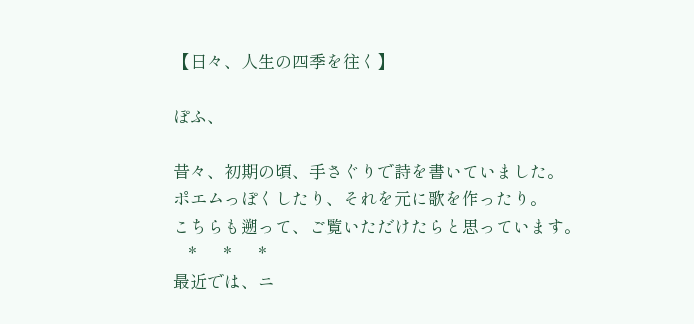【日々、人生の四季を往く】

ぽふ、

昔々、初期の頃、手さぐりで詩を書いていました。
ポエムっぽくしたり、それを元に歌を作ったり。
こちらも遡って、ご覧いただけたらと思っています。
    *       *       *
最近では、ニ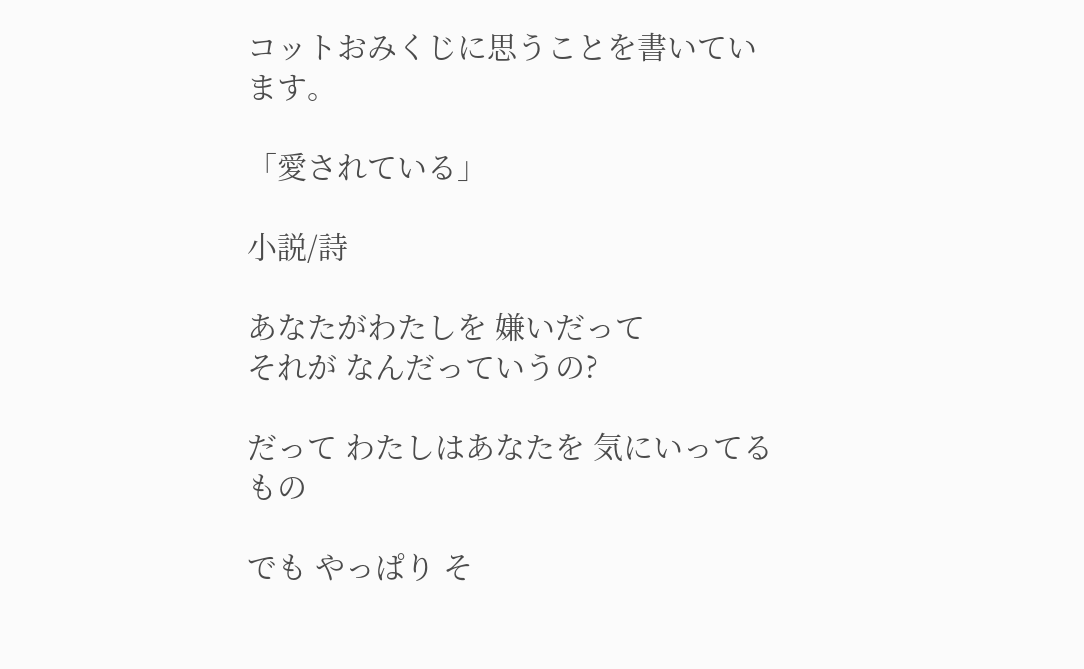コットおみくじに思うことを書いています。

「愛されている」

小説/詩

あなたがわたしを 嫌いだって
それが なんだっていうの?

だって わたしはあなたを 気にいってるもの

でも やっぱり そ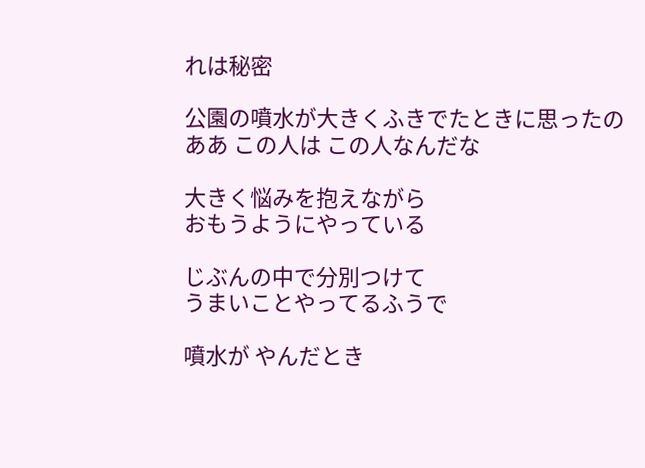れは秘密

公園の噴水が大きくふきでたときに思ったの
ああ この人は この人なんだな

大きく悩みを抱えながら
おもうようにやっている

じぶんの中で分別つけて
うまいことやってるふうで

噴水が やんだとき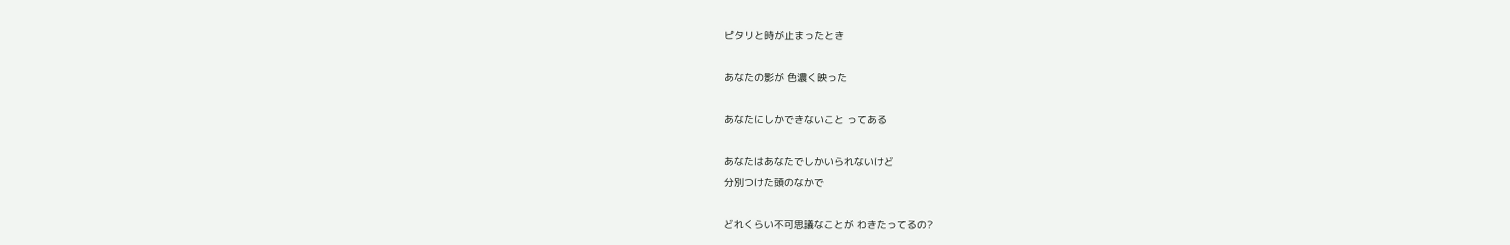ピタリと時が止まったとき

あなたの影が 色濃く映った

あなたにしかできないこと ってある

あなたはあなたでしかいられないけど
分別つけた頭のなかで

どれくらい不可思議なことが わきたってるの?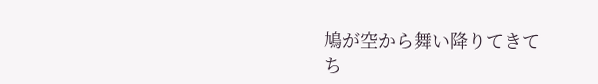鳩が空から舞い降りてきて
ち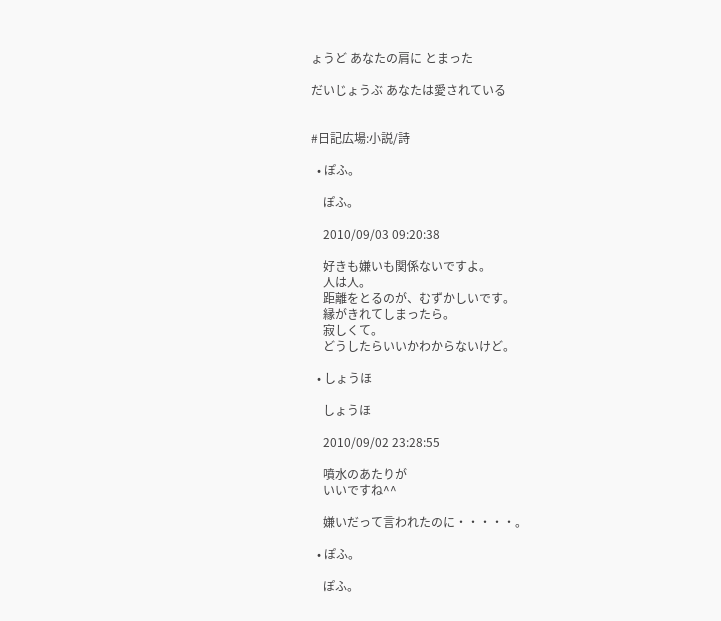ょうど あなたの肩に とまった

だいじょうぶ あなたは愛されている


#日記広場:小説/詩

  • ぽふ。

    ぽふ。

    2010/09/03 09:20:38

    好きも嫌いも関係ないですよ。
    人は人。
    距離をとるのが、むずかしいです。
    縁がきれてしまったら。
    寂しくて。
    どうしたらいいかわからないけど。

  • しょうほ

    しょうほ

    2010/09/02 23:28:55

    噴水のあたりが
    いいですね^^

    嫌いだって言われたのに・・・・・。

  • ぽふ。

    ぽふ。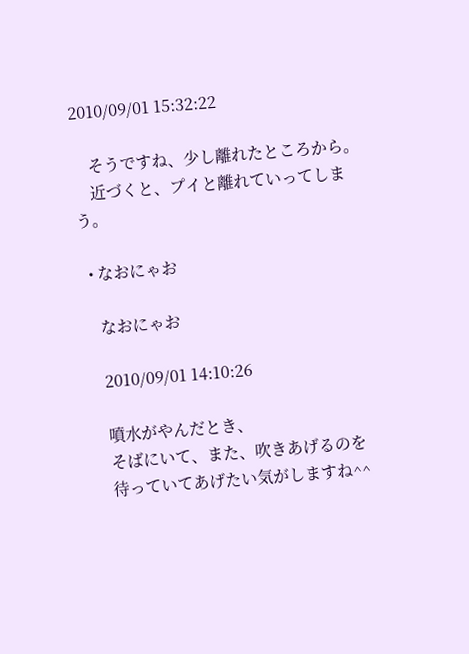2010/09/01 15:32:22

    そうですね、少し離れたところから。
    近づくと、プイと離れていってしまう。

  • なおにゃお

    なおにゃお

    2010/09/01 14:10:26

    噴水がやんだとき、
    そばにいて、また、吹きあげるのを
    待っていてあげたい気がしますね^^